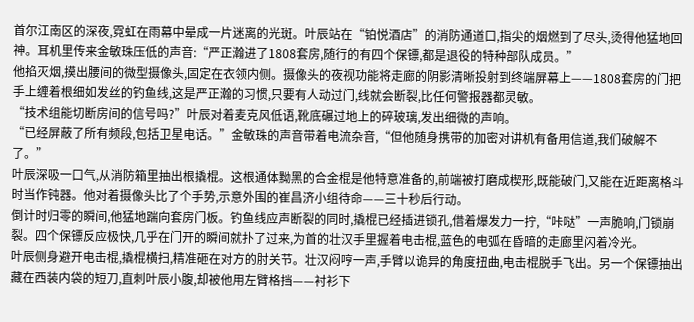首尔江南区的深夜,霓虹在雨幕中晕成一片迷离的光斑。叶辰站在“铂悦酒店”的消防通道口,指尖的烟燃到了尽头,烫得他猛地回神。耳机里传来金敏珠压低的声音:“严正瀚进了1808套房,随行的有四个保镖,都是退役的特种部队成员。”
他掐灭烟,摸出腰间的微型摄像头,固定在衣领内侧。摄像头的夜视功能将走廊的阴影清晰投射到终端屏幕上——1808套房的门把手上缠着根细如发丝的钓鱼线,这是严正瀚的习惯,只要有人动过门,线就会断裂,比任何警报器都灵敏。
“技术组能切断房间的信号吗?”叶辰对着麦克风低语,靴底碾过地上的碎玻璃,发出细微的声响。
“已经屏蔽了所有频段,包括卫星电话。”金敏珠的声音带着电流杂音,“但他随身携带的加密对讲机有备用信道,我们破解不了。”
叶辰深吸一口气,从消防箱里抽出根撬棍。这根通体黝黑的合金棍是他特意准备的,前端被打磨成楔形,既能破门,又能在近距离格斗时当作钝器。他对着摄像头比了个手势,示意外围的崔昌济小组待命——三十秒后行动。
倒计时归零的瞬间,他猛地踹向套房门板。钓鱼线应声断裂的同时,撬棍已经插进锁孔,借着爆发力一拧,“咔哒”一声脆响,门锁崩裂。四个保镖反应极快,几乎在门开的瞬间就扑了过来,为首的壮汉手里握着电击棍,蓝色的电弧在昏暗的走廊里闪着冷光。
叶辰侧身避开电击棍,撬棍横扫,精准砸在对方的肘关节。壮汉闷哼一声,手臂以诡异的角度扭曲,电击棍脱手飞出。另一个保镖抽出藏在西装内袋的短刀,直刺叶辰小腹,却被他用左臂格挡——衬衫下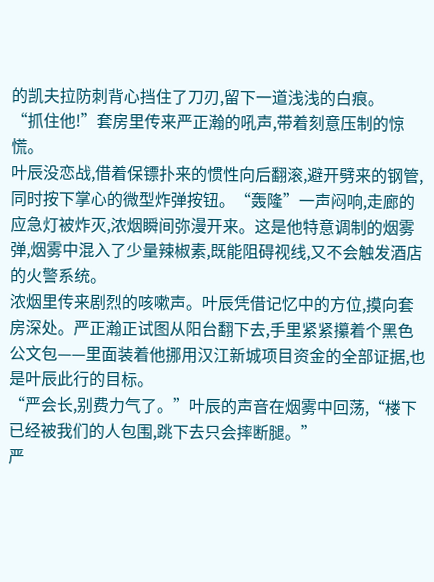的凯夫拉防刺背心挡住了刀刃,留下一道浅浅的白痕。
“抓住他!”套房里传来严正瀚的吼声,带着刻意压制的惊慌。
叶辰没恋战,借着保镖扑来的惯性向后翻滚,避开劈来的钢管,同时按下掌心的微型炸弹按钮。“轰隆”一声闷响,走廊的应急灯被炸灭,浓烟瞬间弥漫开来。这是他特意调制的烟雾弹,烟雾中混入了少量辣椒素,既能阻碍视线,又不会触发酒店的火警系统。
浓烟里传来剧烈的咳嗽声。叶辰凭借记忆中的方位,摸向套房深处。严正瀚正试图从阳台翻下去,手里紧紧攥着个黑色公文包——里面装着他挪用汉江新城项目资金的全部证据,也是叶辰此行的目标。
“严会长,别费力气了。”叶辰的声音在烟雾中回荡,“楼下已经被我们的人包围,跳下去只会摔断腿。”
严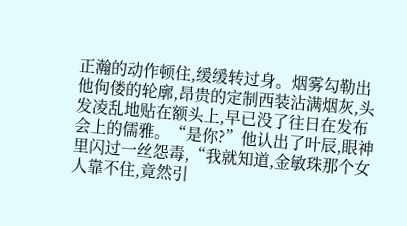正瀚的动作顿住,缓缓转过身。烟雾勾勒出他佝偻的轮廓,昂贵的定制西装沾满烟灰,头发凌乱地贴在额头上,早已没了往日在发布会上的儒雅。“是你?”他认出了叶辰,眼神里闪过一丝怨毒,“我就知道,金敏珠那个女人靠不住,竟然引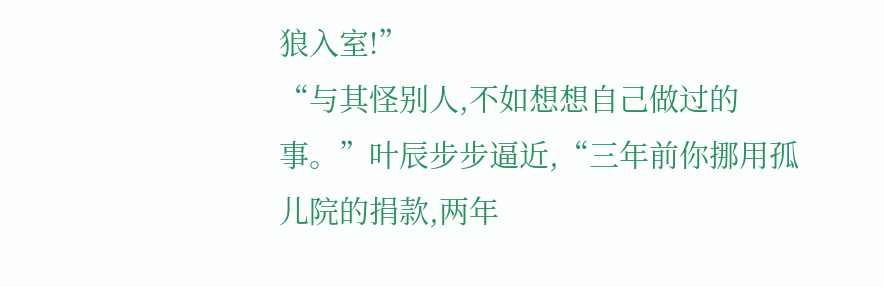狼入室!”
“与其怪别人,不如想想自己做过的事。”叶辰步步逼近,“三年前你挪用孤儿院的捐款,两年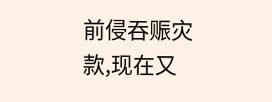前侵吞赈灾款,现在又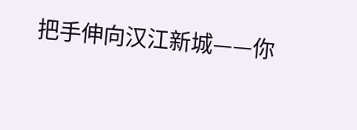把手伸向汉江新城——你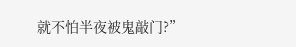就不怕半夜被鬼敲门?”